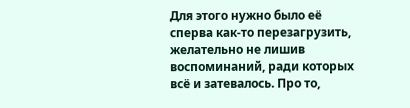Для этого нужно было её сперва как-то перезагрузить, желательно не лишив воспоминаний, ради которых всё и затевалось. Про то,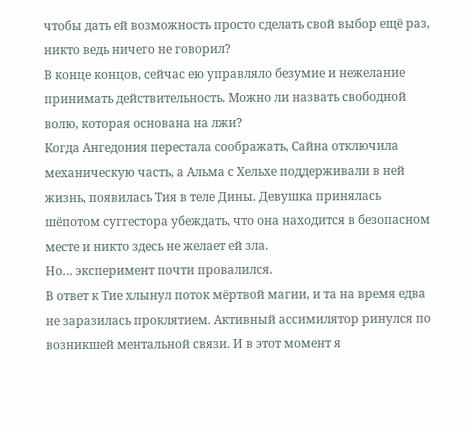чтобы дать ей возможность просто сделать свой выбор ещё раз, никто ведь ничего не говорил?
В конце концов, сейчас ею управляло безумие и нежелание принимать действительность. Можно ли назвать свободной волю, которая основана на лжи?
Когда Ангедония перестала соображать, Сайна отключила механическую часть, а Альма с Хельхе поддерживали в ней жизнь, появилась Тия в теле Дины. Девушка принялась шёпотом суггестора убеждать, что она находится в безопасном месте и никто здесь не желает ей зла.
Но… эксперимент почти провалился.
В ответ к Тие хлынул поток мёртвой магии, и та на время едва не заразилась проклятием. Активный ассимилятор ринулся по возникшей ментальной связи. И в этот момент я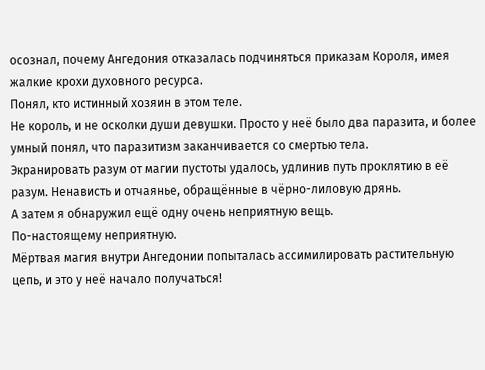осознал, почему Ангедония отказалась подчиняться приказам Короля, имея жалкие крохи духовного ресурса.
Понял, кто истинный хозяин в этом теле.
Не король, и не осколки души девушки. Просто у неё было два паразита, и более умный понял, что паразитизм заканчивается со смертью тела.
Экранировать разум от магии пустоты удалось, удлинив путь проклятию в её разум. Ненависть и отчаянье, обращённые в чёрно-лиловую дрянь.
А затем я обнаружил ещё одну очень неприятную вещь.
По-настоящему неприятную.
Мёртвая магия внутри Ангедонии попыталась ассимилировать растительную цепь, и это у неё начало получаться!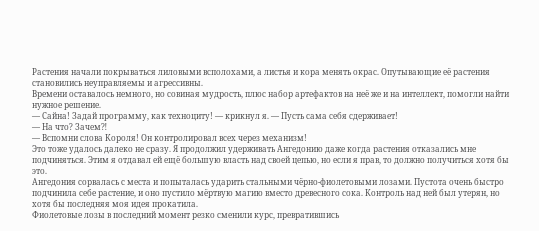Растения начали покрываться лиловыми всполохами, а листья и кора менять окрас. Опутывающие её растения становились неуправляемы и агрессивны.
Времени оставалось немного, но совиная мудрость, плюс набор артефактов на неё же и на интеллект, помогли найти нужное решение.
— Сайна! Задай программу, как техноциту! — крикнул я. — Пусть сама себя сдерживает!
— На что? Зачем⁈
— Вспомни слова Короля! Он контролировал всех через механизм!
Это тоже удалось далеко не сразу. Я продолжил удерживать Ангедонию даже когда растения отказались мне подчиняться. Этим я отдавал ей ещё большую власть над своей цепью, но если я прав, то должно получиться хотя бы это.
Ангедония сорвалась с места и попыталась ударить стальными чёрно-фиолетовыми лозами. Пустота очень быстро подчинила себе растение, и оно пустило мёртвую магию вместо древесного сока. Контроль над ней был утерян, но хотя бы последняя моя идея прокатила.
Фиолетовые лозы в последний момент резко сменили курс, превратившись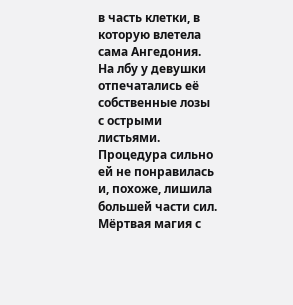в часть клетки, в которую влетела сама Ангедония.
На лбу у девушки отпечатались её собственные лозы с острыми листьями.
Процедура сильно ей не понравилась и, похоже, лишила большей части сил. Мёртвая магия с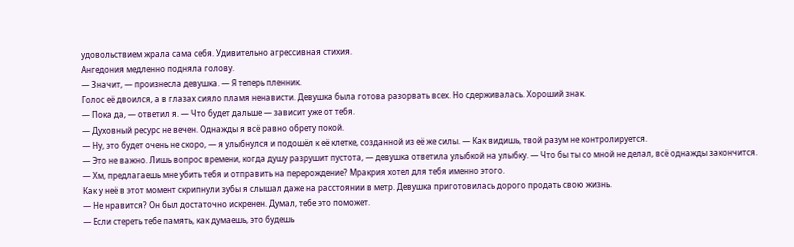удовольствием жрала сама себя. Удивительно агрессивная стихия.
Ангедония медленно подняла голову.
— Значит, — произнесла девушка. — Я теперь пленник.
Голос её двоился, а в глазах сияло пламя ненависти. Девушка была готова разорвать всех. Но сдерживалась. Хороший знак.
— Пока да, — ответил я. — Что будет дальше — зависит уже от тебя.
— Духовный ресурс не вечен. Однажды я всё равно обрету покой.
— Ну, это будет очень не скоро, — я улыбнулся и подошёл к её клетке, созданной из её же силы. — Как видишь, твой разум не контролируется.
— Это не важно. Лишь вопрос времени, когда душу разрушит пустота, — девушка ответила улыбкой на улыбку. — Что бы ты со мной не делал, всё однажды закончится.
— Хм, предлагаешь мне убить тебя и отправить на перерождение? Мракрия хотел для тебя именно этого.
Как у неё в этот момент скрипнули зубы я слышал даже на расстоянии в метр. Девушка приготовилась дорого продать свою жизнь.
— Не нравится? Он был достаточно искренен. Думал, тебе это поможет.
— Если стереть тебе память, как думаешь, это будешь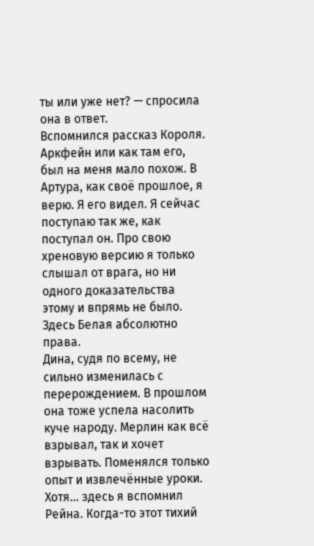ты или уже нет? — спросила она в ответ.
Вспомнился рассказ Короля. Аркфейн или как там его, был на меня мало похож. В Артура, как своё прошлое, я верю. Я его видел. Я сейчас поступаю так же, как поступал он. Про свою хреновую версию я только слышал от врага, но ни одного доказательства этому и впрямь не было. Здесь Белая абсолютно права.
Дина, судя по всему, не сильно изменилась с перерождением. В прошлом она тоже успела насолить куче народу. Мерлин как всё взрывал, так и хочет взрывать. Поменялся только опыт и извлечённые уроки.
Хотя… здесь я вспомнил Рейна. Когда-то этот тихий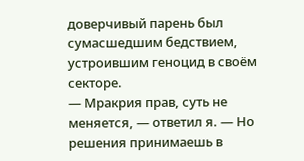доверчивый парень был сумасшедшим бедствием, устроившим геноцид в своём секторе.
— Мракрия прав, суть не меняется, — ответил я. — Но решения принимаешь в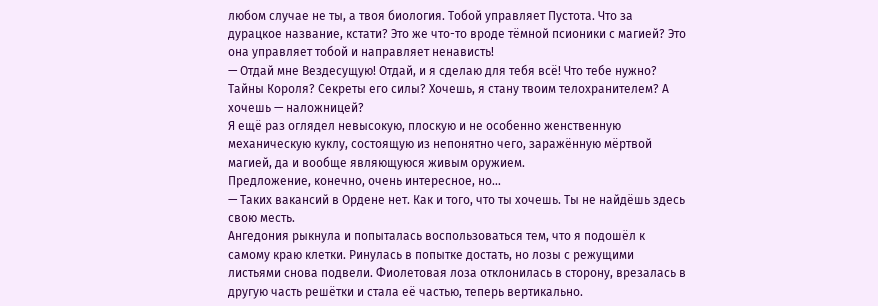любом случае не ты, а твоя биология. Тобой управляет Пустота. Что за дурацкое название, кстати? Это же что-то вроде тёмной псионики с магией? Это она управляет тобой и направляет ненависть!
— Отдай мне Вездесущую! Отдай, и я сделаю для тебя всё! Что тебе нужно? Тайны Короля? Секреты его силы? Хочешь, я стану твоим телохранителем? А хочешь — наложницей?
Я ещё раз оглядел невысокую, плоскую и не особенно женственную механическую куклу, состоящую из непонятно чего, заражённую мёртвой магией, да и вообще являющуюся живым оружием.
Предложение, конечно, очень интересное, но…
— Таких вакансий в Ордене нет. Как и того, что ты хочешь. Ты не найдёшь здесь свою месть.
Ангедония рыкнула и попыталась воспользоваться тем, что я подошёл к самому краю клетки. Ринулась в попытке достать, но лозы с режущими листьями снова подвели. Фиолетовая лоза отклонилась в сторону, врезалась в другую часть решётки и стала её частью, теперь вертикально.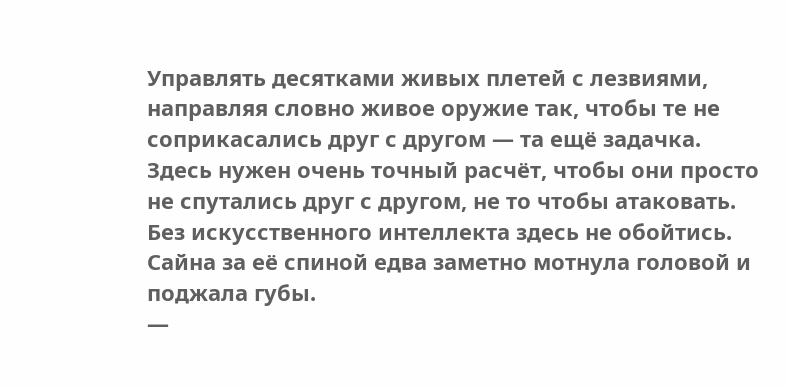Управлять десятками живых плетей с лезвиями, направляя словно живое оружие так, чтобы те не соприкасались друг с другом — та ещё задачка. Здесь нужен очень точный расчёт, чтобы они просто не спутались друг с другом, не то чтобы атаковать.
Без искусственного интеллекта здесь не обойтись.
Сайна за её спиной едва заметно мотнула головой и поджала губы.
—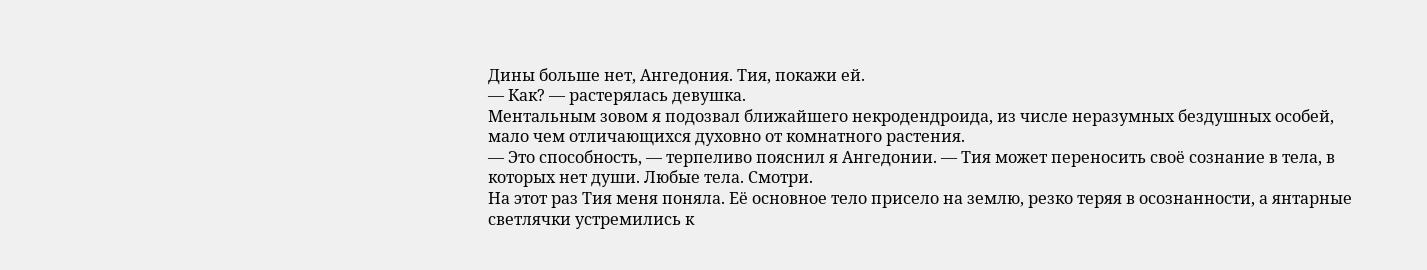Дины больше нет, Ангедония. Тия, покажи ей.
— Как? — растерялась девушка.
Ментальным зовом я подозвал ближайшего некродендроида, из числе неразумных бездушных особей, мало чем отличающихся духовно от комнатного растения.
— Это способность, — терпеливо пояснил я Ангедонии. — Тия может переносить своё сознание в тела, в которых нет души. Любые тела. Смотри.
На этот раз Тия меня поняла. Её основное тело присело на землю, резко теряя в осознанности, а янтарные светлячки устремились к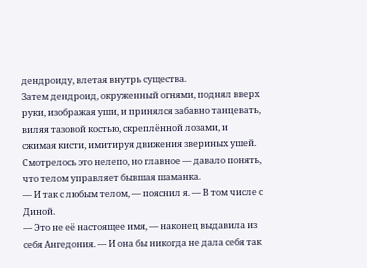дендроиду, влетая внутрь существа.
Затем дендроид, окруженный огнями, поднял вверх руки, изображая уши, и принялся забавно танцевать, виляя тазовой костью, скреплённой лозами, и сжимая кисти, имитируя движения звериных ушей.
Смотрелось это нелепо, но главное — давало понять, что телом управляет бывшая шаманка.
— И так с любым телом, — пояснил я. — В том числе с Диной.
— Это не её настоящее имя, — наконец выдавила из себя Ангедония. — И она бы никогда не дала себя так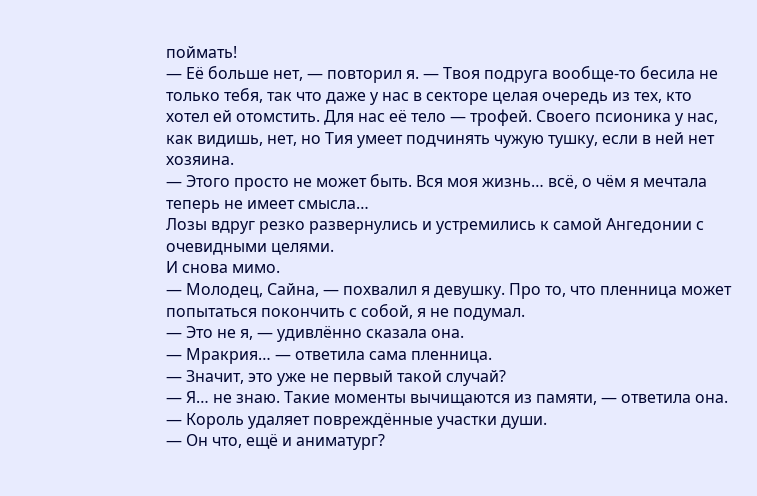поймать!
— Её больше нет, — повторил я. — Твоя подруга вообще-то бесила не только тебя, так что даже у нас в секторе целая очередь из тех, кто хотел ей отомстить. Для нас её тело — трофей. Своего псионика у нас, как видишь, нет, но Тия умеет подчинять чужую тушку, если в ней нет хозяина.
— Этого просто не может быть. Вся моя жизнь… всё, о чём я мечтала теперь не имеет смысла…
Лозы вдруг резко развернулись и устремились к самой Ангедонии с очевидными целями.
И снова мимо.
— Молодец, Сайна, — похвалил я девушку. Про то, что пленница может попытаться покончить с собой, я не подумал.
— Это не я, — удивлённо сказала она.
— Мракрия… — ответила сама пленница.
— Значит, это уже не первый такой случай?
— Я… не знаю. Такие моменты вычищаются из памяти, — ответила она. — Король удаляет повреждённые участки души.
— Он что, ещё и аниматург?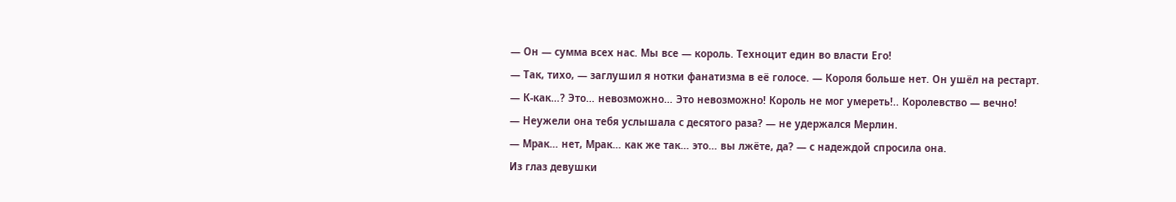— Он — сумма всех нас. Мы все — король. Техноцит един во власти Его!
— Так, тихо, — заглушил я нотки фанатизма в её голосе. — Короля больше нет. Он ушёл на рестарт.
— К-как…? Это… невозможно… Это невозможно! Король не мог умереть!.. Королевство — вечно!
— Неужели она тебя услышала с десятого раза? — не удержался Мерлин.
— Мрак… нет, Мрак… как же так… это… вы лжёте, да? — с надеждой спросила она.
Из глаз девушки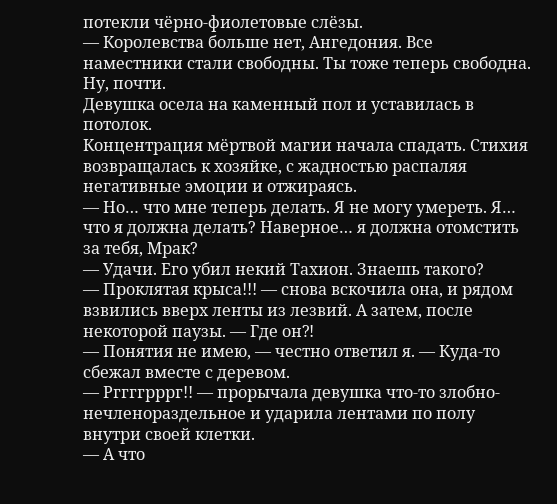потекли чёрно-фиолетовые слёзы.
— Королевства больше нет, Ангедония. Все наместники стали свободны. Ты тоже теперь свободна. Ну, почти.
Девушка осела на каменный пол и уставилась в потолок.
Концентрация мёртвой магии начала спадать. Стихия возвращалась к хозяйке, с жадностью распаляя негативные эмоции и отжираясь.
— Но… что мне теперь делать. Я не могу умереть. Я… что я должна делать? Наверное… я должна отомстить за тебя, Мрак?
— Удачи. Его убил некий Тахион. Знаешь такого?
— Проклятая крыса!!! — снова вскочила она, и рядом взвились вверх ленты из лезвий. А затем, после некоторой паузы. — Где он⁈
— Понятия не имею, — честно ответил я. — Куда-то сбежал вместе с деревом.
— Рггггрррг!! — прорычала девушка что-то злобно-нечленораздельное и ударила лентами по полу внутри своей клетки.
— А что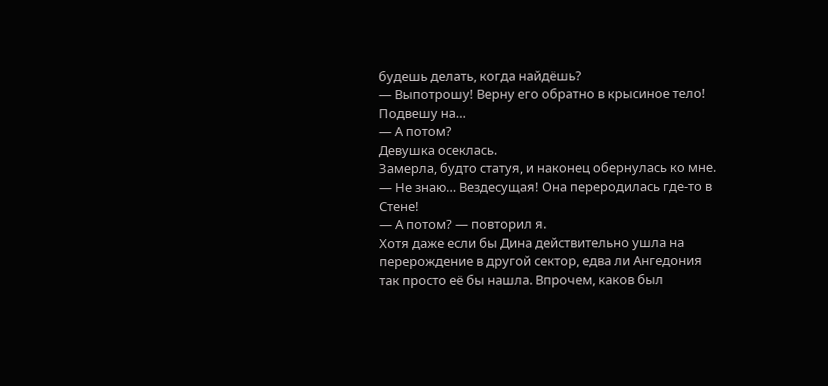будешь делать, когда найдёшь?
— Выпотрошу! Верну его обратно в крысиное тело! Подвешу на…
— А потом?
Девушка осеклась.
Замерла, будто статуя, и наконец обернулась ко мне.
— Не знаю… Вездесущая! Она переродилась где-то в Стене!
— А потом? — повторил я.
Хотя даже если бы Дина действительно ушла на перерождение в другой сектор, едва ли Ангедония так просто её бы нашла. Впрочем, каков был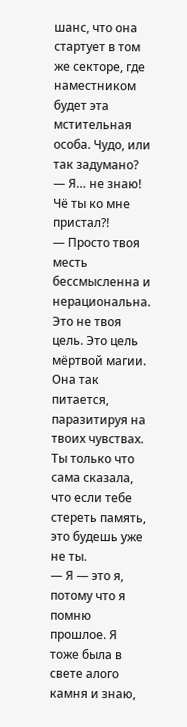шанс, что она стартует в том же секторе, где наместником будет эта мстительная особа. Чудо, или так задумано?
— Я… не знаю! Чё ты ко мне пристал⁈
— Просто твоя месть бессмысленна и нерациональна. Это не твоя цель. Это цель мёртвой магии. Она так питается, паразитируя на твоих чувствах. Ты только что сама сказала, что если тебе стереть память, это будешь уже не ты.
— Я — это я, потому что я помню прошлое. Я тоже была в свете алого камня и знаю,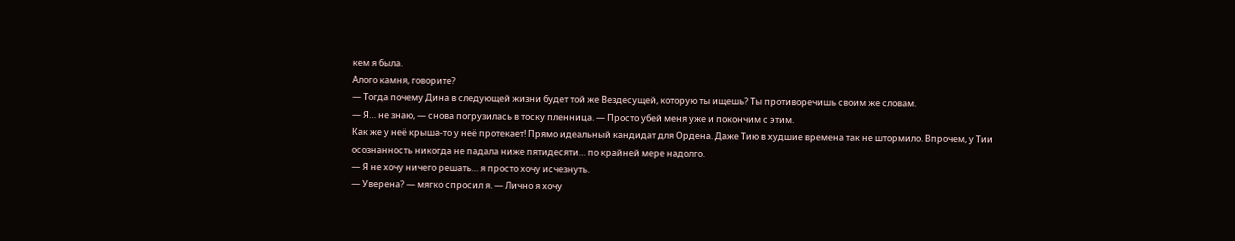кем я была.
Алого камня, говорите?
— Тогда почему Дина в следующей жизни будет той же Вездесущей, которую ты ищешь? Ты противоречишь своим же словам.
— Я… не знаю, — снова погрузилась в тоску пленница. — Просто убей меня уже и покончим с этим.
Как же у неё крыша-то у неё протекает! Прямо идеальный кандидат для Ордена. Даже Тию в худшие времена так не штормило. Впрочем, у Тии осознанность никогда не падала ниже пятидесяти… по крайней мере надолго.
— Я не хочу ничего решать… я просто хочу исчезнуть.
— Уверена? — мягко спросил я. — Лично я хочу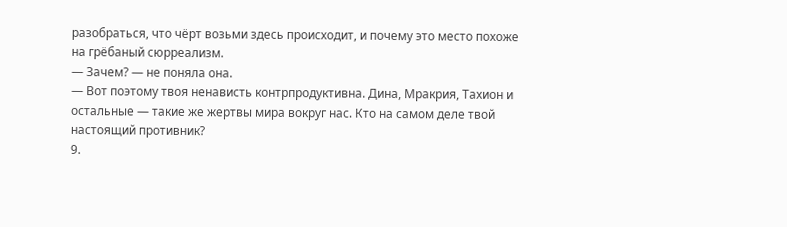разобраться, что чёрт возьми здесь происходит, и почему это место похоже на грёбаный сюрреализм.
— Зачем? — не поняла она.
— Вот поэтому твоя ненависть контрпродуктивна. Дина, Мракрия, Тахион и остальные — такие же жертвы мира вокруг нас. Кто на самом деле твой настоящий противник?
9.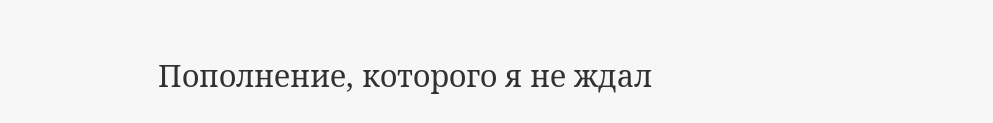Пополнение, которого я не ждал